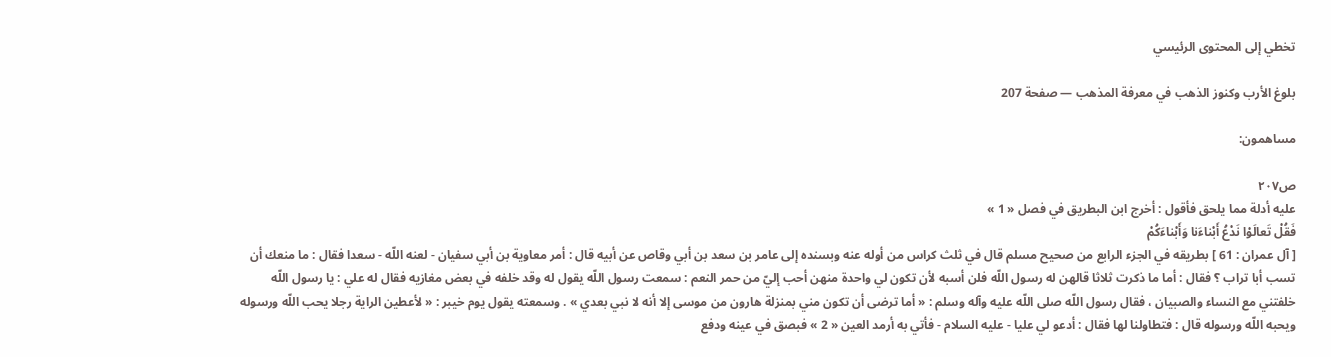تخطي إلى المحتوى الرئيسي

بلوغ الأرب وكنوز الذهب في معرفة المذهب — صفحة 207

مساهمون:

ص٢٠٧
عليه أدلة مما يلحق فأقول : أخرج ابن البطريق في فصل « 1 »
فَقُلْ تَعالَوْا نَدْعُ أَبْناءَنا وَأَبْناءَكُمْ
[ آل عمران : 61 ] بطريقه في الجزء الرابع من صحيح مسلم قال في ثلث كراس من أوله عنه وبسنده إلى عامر بن سعد بن أبي وقاص عن أبيه قال : أمر معاوية بن أبي سفيان - لعنه اللّه - سعدا فقال : ما منعك أن تسب أبا تراب ؟ فقال : أما ما ذكرت ثلاثا قالهن له رسول اللّه فلن أسبه لأن تكون لي واحدة منهن أحب إليّ من حمر النعم : سمعت رسول اللّه يقول له وقد خلفه في بعض مغازيه فقال له علي : يا رسول اللّه خلفتني مع النساء والصبيان ، فقال رسول اللّه صلى اللّه عليه وآله وسلم : « أما ترضى أن تكون مني بمنزلة هارون من موسى إلا أنه لا نبي بعدي » . وسمعته يقول يوم خيبر : « لأعطين الراية رجلا يحب اللّه ورسوله ويحبه اللّه ورسوله قال : فتطاولنا لها فقال : أدعو لي عليا - عليه السلام - فأتي به أرمد العين « 2 » فبصق في عينه ودفع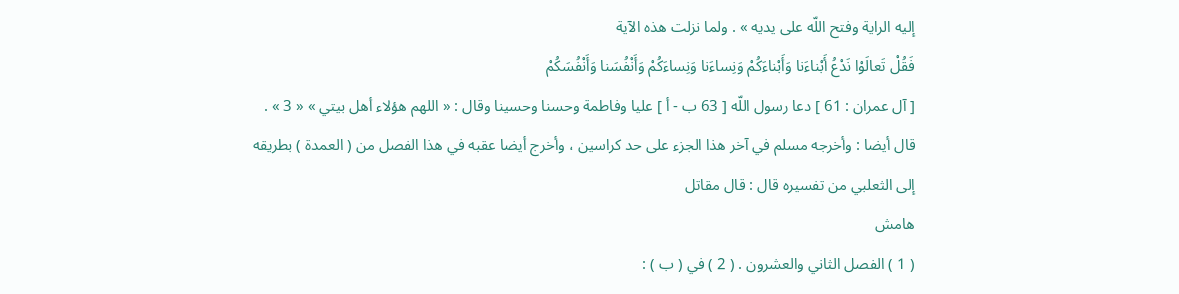إليه الراية وفتح اللّه على يديه » . ولما نزلت هذه الآية
فَقُلْ تَعالَوْا نَدْعُ أَبْناءَنا وَأَبْناءَكُمْ وَنِساءَنا وَنِساءَكُمْ وَأَنْفُسَنا وَأَنْفُسَكُمْ
[ آل عمران : 61 ] دعا رسول اللّه [ 63 ب - أ ] عليا وفاطمة وحسنا وحسينا وقال : « اللهم هؤلاء أهل بيتي » « 3 » . قال أيضا : وأخرجه مسلم في آخر هذا الجزء على حد كراسين ، وأخرج أيضا عقبه في هذا الفصل من ( العمدة ) بطريقه إلى الثعلبي من تفسيره قال : قال مقاتل
هامش
( 1 ) الفصل الثاني والعشرون . ( 2 ) في ( ب ) :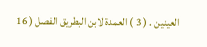العينين . ( 3 ) العمدة لابن البطريق الفصل ( 16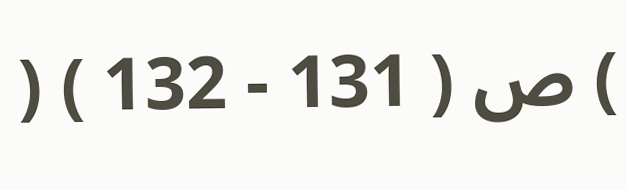) ص ( 131 - 132 ) (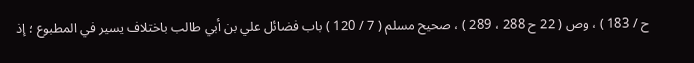ح / 183 ) ، وص ( 22 ح 288 ، 289 ) ، صحيح مسلم ( 7 / 120 ) باب فضائل علي بن أبي طالب باختلاف يسير في المطبوع ؛ إذ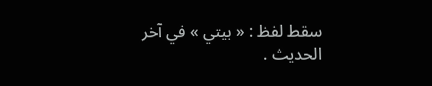سقط لفظ : « بيتي » في آخر الحديث .